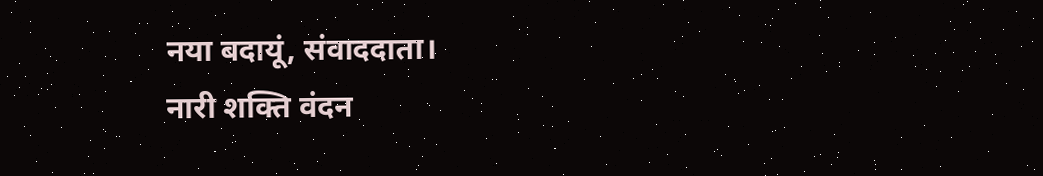नया बदायूं, संवाददाता।
नारी शक्ति वंदन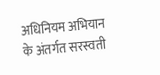अधिनियम अभियान के अंतर्गत सरस्वती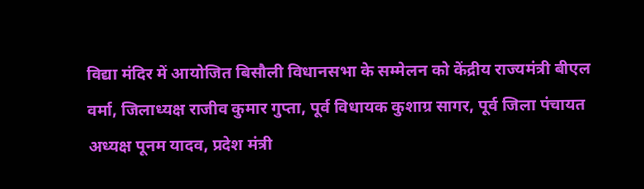विद्या मंदिर में आयोजित बिसौली विधानसभा के सम्मेलन को केंद्रीय राज्यमंत्री बीएल वर्मा, जिलाध्यक्ष राजीव कुमार गुप्ता, पूर्व विधायक कुशाग्र सागर, पूर्व जिला पंचायत अध्यक्ष पूनम यादव, प्रदेश मंत्री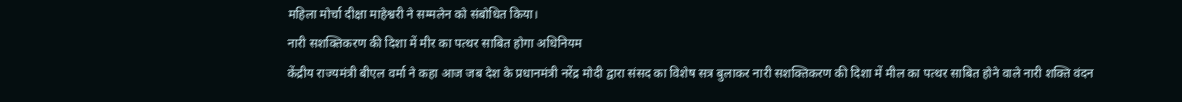महिला मोर्चा दीक्षा माहेश्वरी ने सम्मलेन को संबोधित किया।
नारी सशक्तिकरण की दिशा में मीर का पत्थर साबित होगा अधिनियम
केंद्रीय राज्यमंत्री बीएल वर्मा ने कहा आज जब देश के प्रधानमंत्री नरेंद्र मोदी द्वारा संसद का विशेष सत्र बुलाकर नारी सशक्तिकरण की दिशा में मील का पत्थर साबित होने वाले नारी शक्ति वंदन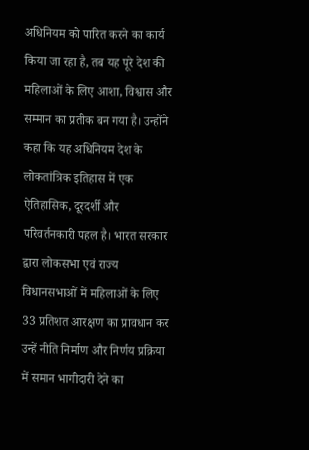अधिनियम को पारित करने का कार्य किया जा रहा है, तब यह पूरे देश की महिलाओं के लिए आशा, विश्वास और सम्मान का प्रतीक बन गया है। उन्होंने कहा कि यह अधिनियम देश के लोकतांत्रिक इतिहास में एक ऐतिहासिक, दूरदर्शी और परिवर्तनकारी पहल है। भारत सरकार द्वारा लोकसभा एवं राज्य विधानसभाओं में महिलाओं के लिए 33 प्रतिशत आरक्षण का प्रावधान कर उन्हें नीति निर्माण और निर्णय प्रक्रिया में समान भागीदारी देने का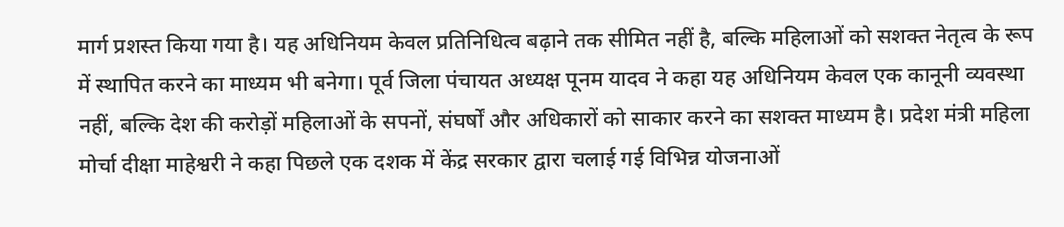मार्ग प्रशस्त किया गया है। यह अधिनियम केवल प्रतिनिधित्व बढ़ाने तक सीमित नहीं है, बल्कि महिलाओं को सशक्त नेतृत्व के रूप में स्थापित करने का माध्यम भी बनेगा। पूर्व जिला पंचायत अध्यक्ष पूनम यादव ने कहा यह अधिनियम केवल एक कानूनी व्यवस्था नहीं, बल्कि देश की करोड़ों महिलाओं के सपनों, संघर्षों और अधिकारों को साकार करने का सशक्त माध्यम है। प्रदेश मंत्री महिला मोर्चा दीक्षा माहेश्वरी ने कहा पिछले एक दशक में केंद्र सरकार द्वारा चलाई गई विभिन्न योजनाओं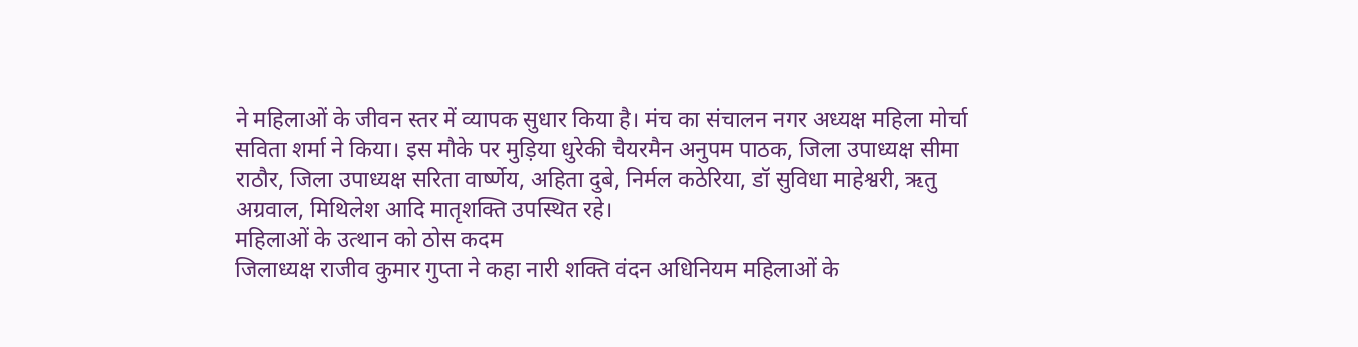ने महिलाओं के जीवन स्तर में व्यापक सुधार किया है। मंच का संचालन नगर अध्यक्ष महिला मोर्चा सविता शर्मा ने किया। इस मौके पर मुड़िया धुरेकी चैयरमैन अनुपम पाठक, जिला उपाध्यक्ष सीमा राठौर, जिला उपाध्यक्ष सरिता वार्ष्णेय, अहिता दुबे, निर्मल कठेरिया, डॉ सुविधा माहेश्वरी, ऋतु अग्रवाल, मिथिलेश आदि मातृशक्ति उपस्थित रहे।
महिलाओं के उत्थान को ठोस कदम
जिलाध्यक्ष राजीव कुमार गुप्ता ने कहा नारी शक्ति वंदन अधिनियम महिलाओं के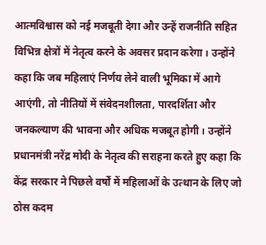आत्मविश्वास को नई मजबूती देगा और उन्हें राजनीति सहित विभिन्न क्षेत्रों में नेतृत्व करने के अवसर प्रदान करेगा। उन्होंने कहा कि जब महिलाएं निर्णय लेने वाली भूमिका में आगे आएंगी, तो नीतियों में संवेदनशीलता, पारदर्शिता और जनकल्याण की भावना और अधिक मजबूत होगी। उन्होंने प्रधानमंत्री नरेंद्र मोदी के नेतृत्व की सराहना करते हुए कहा कि केंद्र सरकार ने पिछले वर्षों में महिलाओं के उत्थान के लिए जो ठोस कदम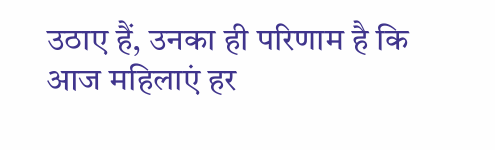उठाए हैं, उनका ही परिणाम है कि आज महिलाएं हर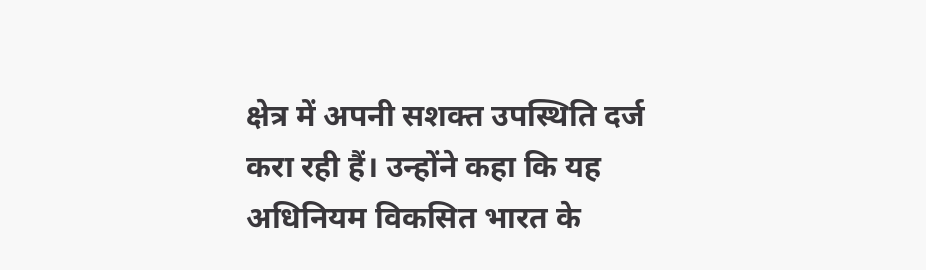क्षेत्र में अपनी सशक्त उपस्थिति दर्ज करा रही हैं। उन्होंने कहा कि यह अधिनियम विकसित भारत के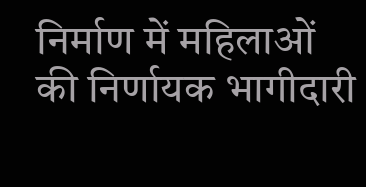निर्माण में महिलाओं की निर्णायक भागीदारी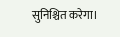सुनिश्चित करेगा।